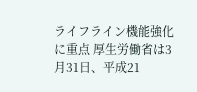ライフライン機能強化に重点 厚生労働省は3月31日、平成21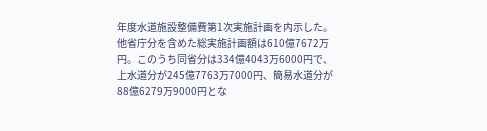年度水道施設整備費第1次実施計画を内示した。他省庁分を含めた総実施計画額は610億7672万円。このうち同省分は334億4043万6000円で、上水道分が245億7763万7000円、簡易水道分が88億6279万9000円とな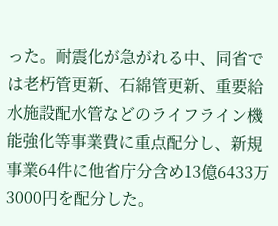った。耐震化が急がれる中、同省では老朽管更新、石綿管更新、重要給水施設配水管などのライフライン機能強化等事業費に重点配分し、新規事業64件に他省庁分含め13億6433万3000円を配分した。